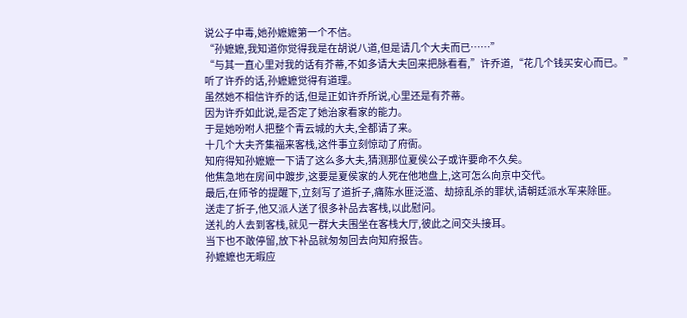说公子中毒,她孙嬷嬷第一个不信。
“孙嬷嬷,我知道你觉得我是在胡说八道,但是请几个大夫而已……”
“与其一直心里对我的话有芥蒂,不如多请大夫回来把脉看看,”许乔道,“花几个钱买安心而已。”
听了许乔的话,孙嬷嬷觉得有道理。
虽然她不相信许乔的话,但是正如许乔所说,心里还是有芥蒂。
因为许乔如此说,是否定了她治家看家的能力。
于是她吩咐人把整个青云城的大夫,全都请了来。
十几个大夫齐集福来客栈,这件事立刻惊动了府衙。
知府得知孙嬷嬷一下请了这么多大夫,猜测那位夏侯公子或许要命不久矣。
他焦急地在房间中踱步,这要是夏侯家的人死在他地盘上,这可怎么向京中交代。
最后,在师爷的提醒下,立刻写了道折子,痛陈水匪泛滥、劫掠乱杀的罪状,请朝廷派水军来除匪。
送走了折子,他又派人送了很多补品去客栈,以此慰问。
送礼的人去到客栈,就见一群大夫围坐在客栈大厅,彼此之间交头接耳。
当下也不敢停留,放下补品就匆匆回去向知府报告。
孙嬷嬷也无暇应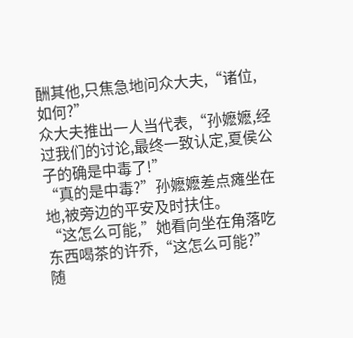酬其他,只焦急地问众大夫,“诸位,如何?”
众大夫推出一人当代表,“孙嬷嬷,经过我们的讨论,最终一致认定,夏侯公子的确是中毒了!”
“真的是中毒?”孙嬷嬷差点瘫坐在地,被旁边的平安及时扶住。
“这怎么可能,”她看向坐在角落吃东西喝茶的许乔,“这怎么可能?”
随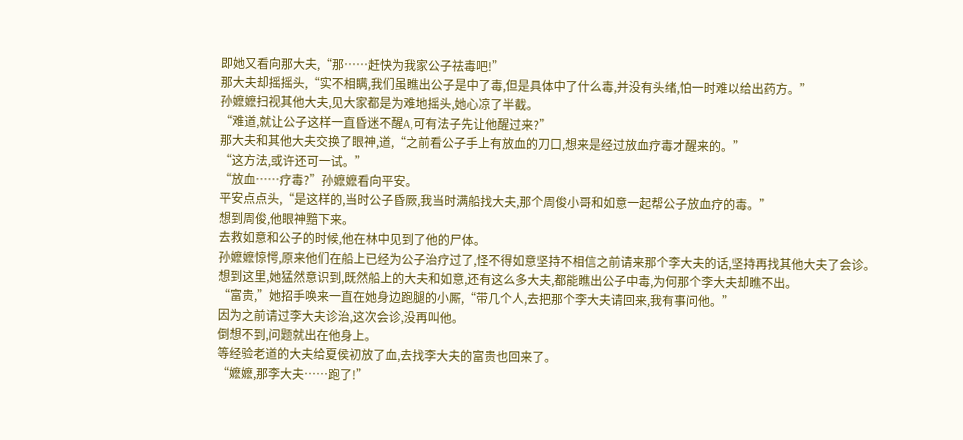即她又看向那大夫,“那……赶快为我家公子祛毒吧!”
那大夫却摇摇头,“实不相瞒,我们虽瞧出公子是中了毒,但是具体中了什么毒,并没有头绪,怕一时难以给出药方。”
孙嬷嬷扫视其他大夫,见大家都是为难地摇头,她心凉了半截。
“难道,就让公子这样一直昏迷不醒A,可有法子先让他醒过来?”
那大夫和其他大夫交换了眼神,道,“之前看公子手上有放血的刀口,想来是经过放血疗毒才醒来的。”
“这方法,或许还可一试。”
“放血……疗毒?”孙嬷嬷看向平安。
平安点点头,“是这样的,当时公子昏厥,我当时满船找大夫,那个周俊小哥和如意一起帮公子放血疗的毒。”
想到周俊,他眼神黯下来。
去救如意和公子的时候,他在林中见到了他的尸体。
孙嬷嬷惊愕,原来他们在船上已经为公子治疗过了,怪不得如意坚持不相信之前请来那个李大夫的话,坚持再找其他大夫了会诊。
想到这里,她猛然意识到,既然船上的大夫和如意,还有这么多大夫,都能瞧出公子中毒,为何那个李大夫却瞧不出。
“富贵,”她招手唤来一直在她身边跑腿的小厮,“带几个人,去把那个李大夫请回来,我有事问他。”
因为之前请过李大夫诊治,这次会诊,没再叫他。
倒想不到,问题就出在他身上。
等经验老道的大夫给夏侯初放了血,去找李大夫的富贵也回来了。
“嬷嬷,那李大夫……跑了!”